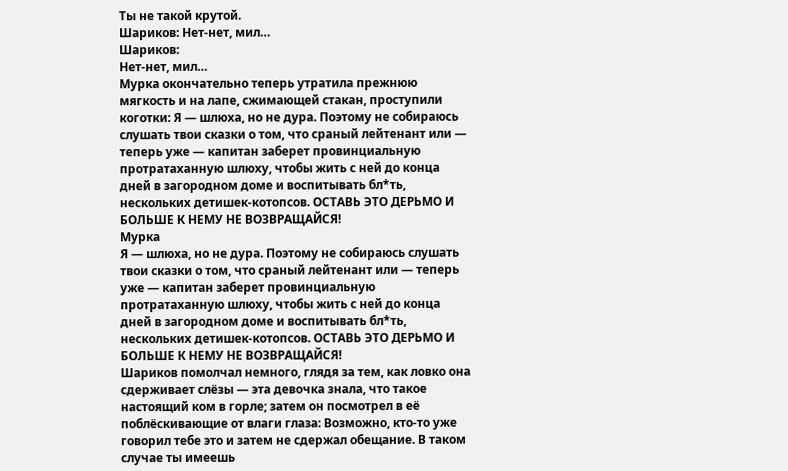Ты не такой крутой.
Шариков: Нет-нет, мил…
Шариков:
Нет-нет, мил…
Мурка окончательно теперь утратила прежнюю мягкость и на лапе, сжимающей стакан, проступили коготки: Я — шлюха, но не дура. Поэтому не собираюсь слушать твои сказки о том, что сраный лейтенант или — теперь уже — капитан заберет провинциальную протратаханную шлюху, чтобы жить с ней до конца дней в загородном доме и воспитывать бл*ть, нескольких детишек-котопсов. ОСТАВЬ ЭТО ДЕРЬМО И БОЛЬШЕ К НЕМУ НЕ ВОЗВРАЩАЙСЯ!
Мурка
Я — шлюха, но не дура. Поэтому не собираюсь слушать твои сказки о том, что сраный лейтенант или — теперь уже — капитан заберет провинциальную протратаханную шлюху, чтобы жить с ней до конца дней в загородном доме и воспитывать бл*ть, нескольких детишек-котопсов. ОСТАВЬ ЭТО ДЕРЬМО И БОЛЬШЕ К НЕМУ НЕ ВОЗВРАЩАЙСЯ!
Шариков помолчал немного, глядя за тем, как ловко она сдерживает слёзы — эта девочка знала, что такое настоящий ком в горле; затем он посмотрел в её поблёскивающие от влаги глаза: Возможно, кто-то уже говорил тебе это и затем не сдержал обещание. В таком случае ты имеешь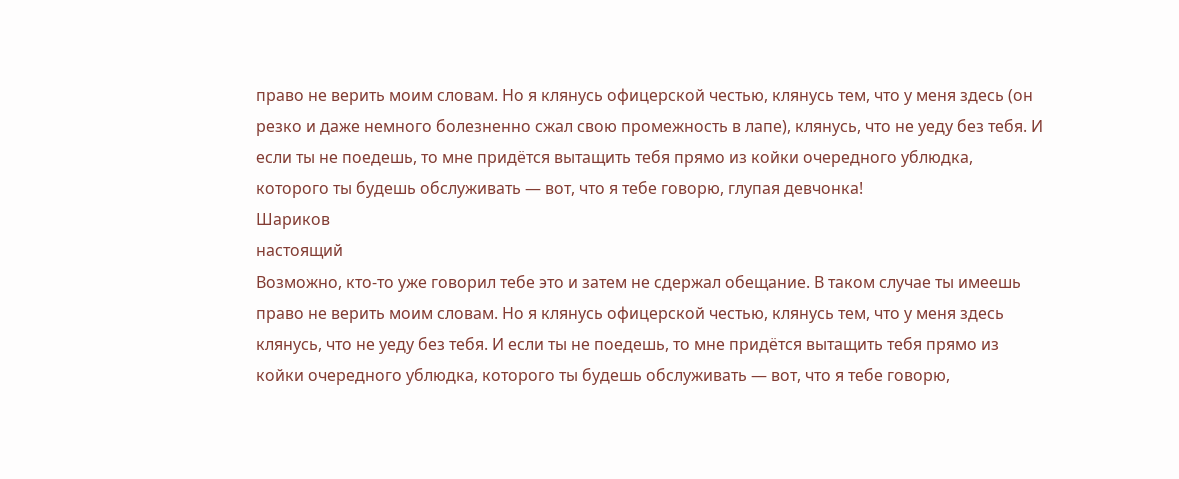право не верить моим словам. Но я клянусь офицерской честью, клянусь тем, что у меня здесь (он резко и даже немного болезненно сжал свою промежность в лапе), клянусь, что не уеду без тебя. И если ты не поедешь, то мне придётся вытащить тебя прямо из койки очередного ублюдка, которого ты будешь обслуживать — вот, что я тебе говорю, глупая девчонка!
Шариков
настоящий
Возможно, кто-то уже говорил тебе это и затем не сдержал обещание. В таком случае ты имеешь право не верить моим словам. Но я клянусь офицерской честью, клянусь тем, что у меня здесь
клянусь, что не уеду без тебя. И если ты не поедешь, то мне придётся вытащить тебя прямо из койки очередного ублюдка, которого ты будешь обслуживать — вот, что я тебе говорю,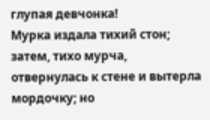глупая девчонка!
Мурка издала тихий стон; затем, тихо мурча, отвернулась к стене и вытерла мордочку; но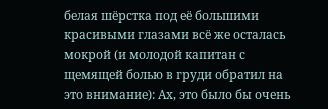белая шёрстка под её большими красивыми глазами всё же осталась мокрой (и молодой капитан с щемящей болью в груди обратил на это внимание): Ах, это было бы очень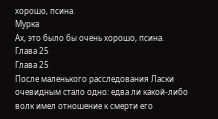хорошо, псина.
Мурка
Ах, это было бы очень хорошо, псина.
Глава 25
Глава 25
После маленького расследования Ласки очевидным стало одно: едва ли какой-либо волк имел отношение к смерти его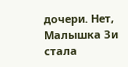дочери. Нет, Малышка Зи стала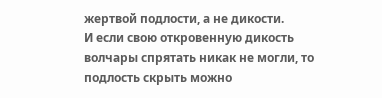жертвой подлости, а не дикости.
И если свою откровенную дикость волчары спрятать никак не могли, то подлость скрыть можно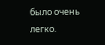было очень легко.